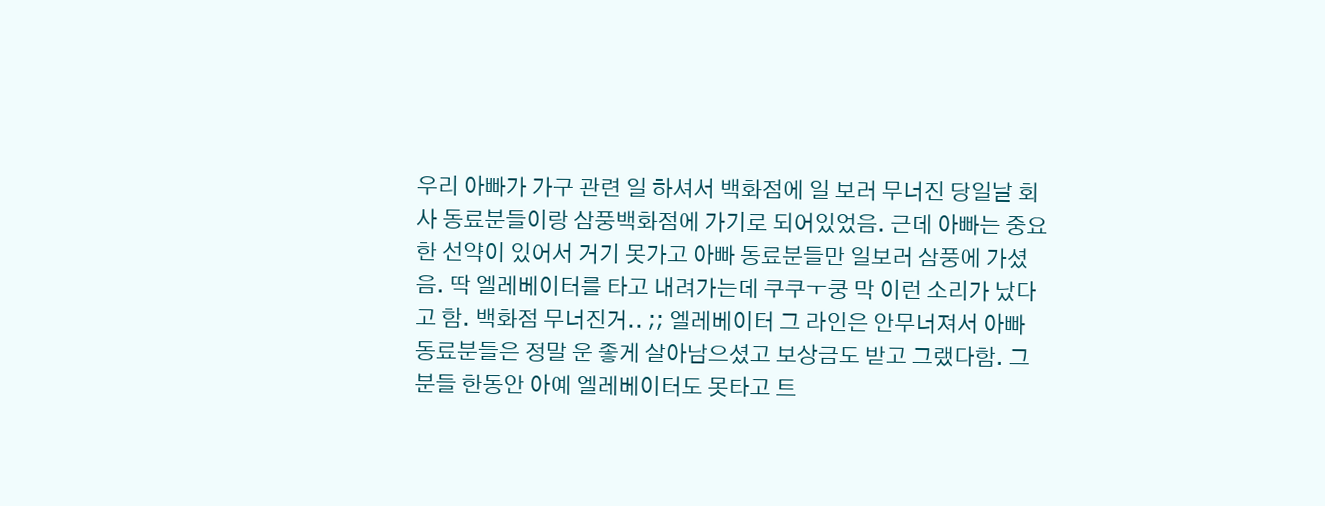우리 아빠가 가구 관련 일 하셔서 백화점에 일 보러 무너진 당일날 회사 동료분들이랑 삼풍백화점에 가기로 되어있었음. 근데 아빠는 중요한 선약이 있어서 거기 못가고 아빠 동료분들만 일보러 삼풍에 가셨음. 딱 엘레베이터를 타고 내려가는데 쿠쿠ㅜ쿵 막 이런 소리가 났다고 함. 백화점 무너진거.. ;; 엘레베이터 그 라인은 안무너져서 아빠 동료분들은 정말 운 좋게 살아남으셨고 보상금도 받고 그랬다함. 그 분들 한동안 아예 엘레베이터도 못타고 트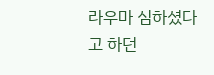라우마 심하셨다고 하던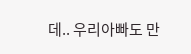데.. 우리아빠도 만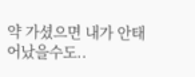약 가셨으면 내가 안태어났을수도..